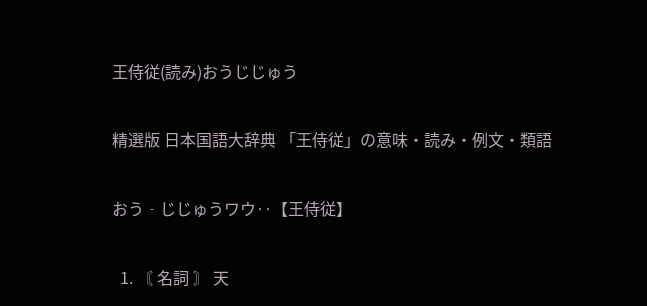王侍従(読み)おうじじゅう

精選版 日本国語大辞典 「王侍従」の意味・読み・例文・類語

おう‐じじゅうワウ‥【王侍従】

  1. 〘 名詞 〙 天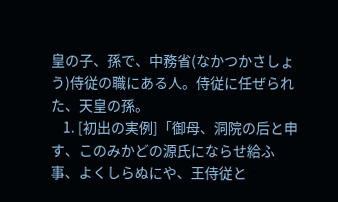皇の子、孫で、中務省(なかつかさしょう)侍従の職にある人。侍従に任ぜられた、天皇の孫。
    1. [初出の実例]「御母、洞院の后と申す、このみかどの源氏にならせ給ふ事、よくしらぬにや、王侍従と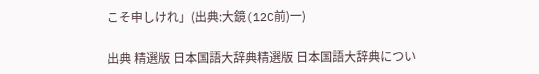こそ申しけれ」(出典:大鏡(12C前)一)

出典 精選版 日本国語大辞典精選版 日本国語大辞典につい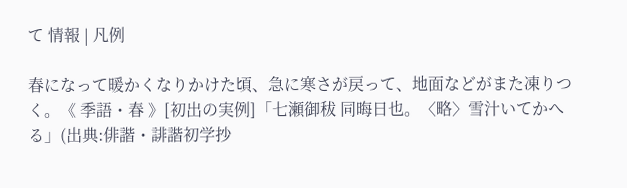て 情報 | 凡例

春になって暖かくなりかけた頃、急に寒さが戻って、地面などがまた凍りつく。《 季語・春 》[初出の実例]「七瀬御秡 同晦日也。〈略〉雪汁いてかへる」(出典:俳諧・誹諧初学抄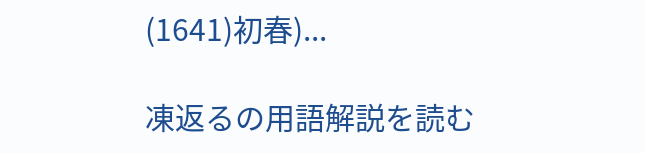(1641)初春)...

凍返るの用語解説を読む